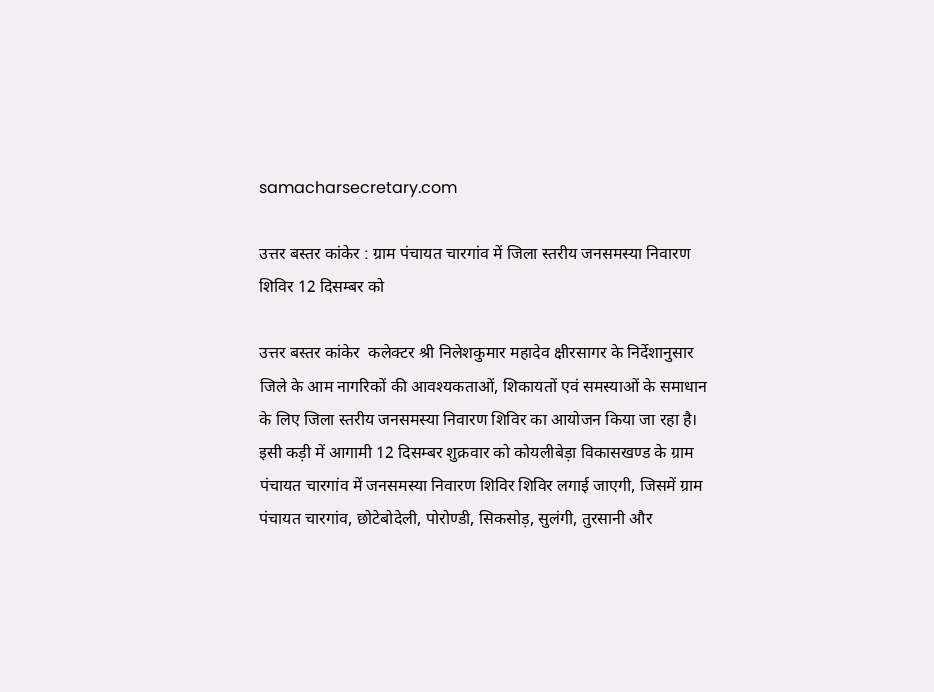samacharsecretary.com

उत्तर बस्तर कांकेर : ग्राम पंचायत चारगांव में जिला स्तरीय जनसमस्या निवारण शिविर 12 दिसम्बर को

उत्तर बस्तर कांकेर  कलेक्टर श्री निलेशकुमार महादेव क्षीरसागर के निर्देशानुसार जिले के आम नागरिकों की आवश्यकताओं, शिकायतों एवं समस्याओं के समाधान के लिए जिला स्तरीय जनसमस्या निवारण शिविर का आयोजन किया जा रहा है। इसी कड़ी में आगामी 12 दिसम्बर शुक्रवार को कोयलीबेड़ा विकासखण्ड के ग्राम पंचायत चारगांव में जनसमस्या निवारण शिविर शिविर लगाई जाएगी, जिसमें ग्राम पंचायत चारगांव, छोटेबोदेली, पोरोण्डी, सिकसोड़, सुलंगी, तुरसानी और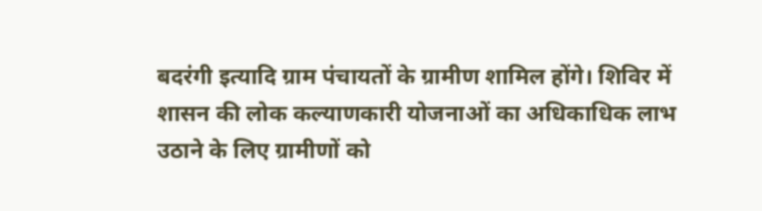बदरंगी इत्यादि ग्राम पंचायतों के ग्रामीण शामिल होंगे। शिविर में शासन की लोक कल्याणकारी योजनाओं का अधिकाधिक लाभ उठाने के लिए ग्रामीणों को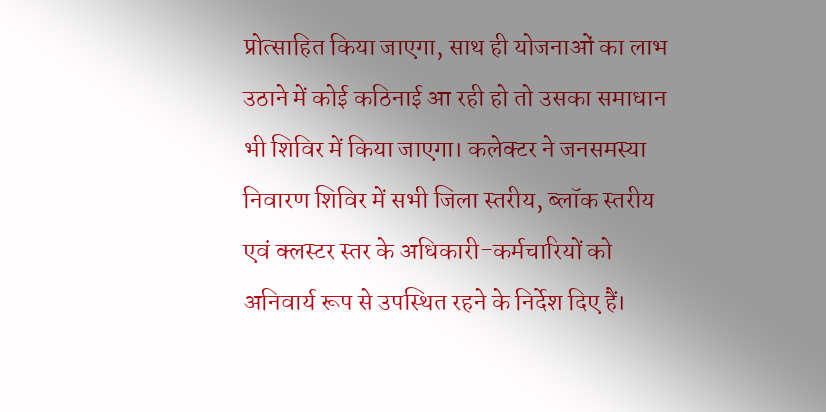प्रोत्साहित किया जाएगा, साथ ही योजनाओं का लाभ उठाने में कोई कठिनाई आ रही हो तो उसका समाधान भी शिविर में किया जाएगा। कलेक्टर ने जनसमस्या निवारण शिविर में सभी जिला स्तरीय, ब्लॉक स्तरीय एवं क्लस्टर स्तर के अधिकारी-कर्मचारियों को अनिवार्य रूप से उपस्थित रहने के निर्देश दिए हैं।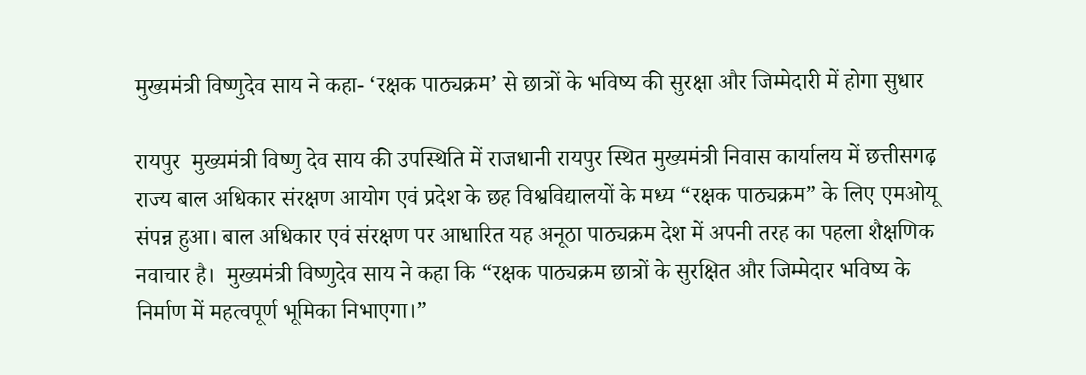मुख्यमंत्री विष्णुदेव साय ने कहा- ‘रक्षक पाठ्यक्रम’ से छात्रों के भविष्य की सुरक्षा और जिम्मेदारी में होगा सुधार

रायपुर  मुख्यमंत्री विष्णु देव साय की उपस्थिति में राजधानी रायपुर स्थित मुख्यमंत्री निवास कार्यालय में छत्तीसगढ़ राज्य बाल अधिकार संरक्षण आयोग एवं प्रदेश के छह विश्वविद्यालयों के मध्य “रक्षक पाठ्यक्रम” के लिए एमओयू संपन्न हुआ। बाल अधिकार एवं संरक्षण पर आधारित यह अनूठा पाठ्यक्रम देश में अपनी तरह का पहला शैक्षणिक नवाचार है।  मुख्यमंत्री विष्णुदेव साय ने कहा कि “रक्षक पाठ्यक्रम छात्रों के सुरक्षित और जिम्मेदार भविष्य के निर्माण में महत्वपूर्ण भूमिका निभाएगा।”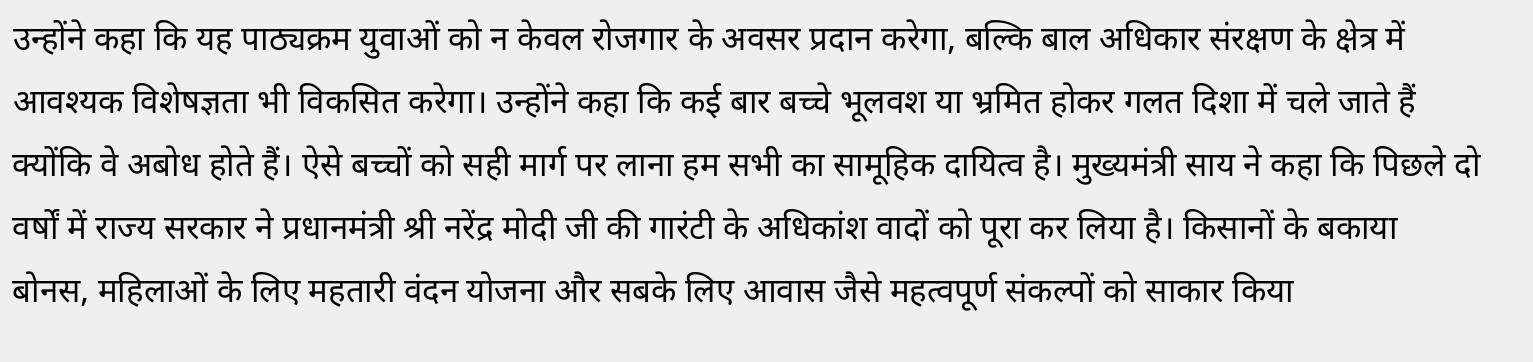उन्होंने कहा कि यह पाठ्यक्रम युवाओं को न केवल रोजगार के अवसर प्रदान करेगा, बल्कि बाल अधिकार संरक्षण के क्षेत्र में आवश्यक विशेषज्ञता भी विकसित करेगा। उन्होंने कहा कि कई बार बच्चे भूलवश या भ्रमित होकर गलत दिशा में चले जाते हैं क्योंकि वे अबोध होते हैं। ऐसे बच्चों को सही मार्ग पर लाना हम सभी का सामूहिक दायित्व है। मुख्यमंत्री साय ने कहा कि पिछले दो वर्षों में राज्य सरकार ने प्रधानमंत्री श्री नरेंद्र मोदी जी की गारंटी के अधिकांश वादों को पूरा कर लिया है। किसानों के बकाया बोनस, महिलाओं के लिए महतारी वंदन योजना और सबके लिए आवास जैसे महत्वपूर्ण संकल्पों को साकार किया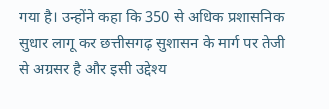गया है। उन्होंने कहा कि 350 से अधिक प्रशासनिक सुधार लागू कर छत्तीसगढ़ सुशासन के मार्ग पर तेजी से अग्रसर है और इसी उद्देश्य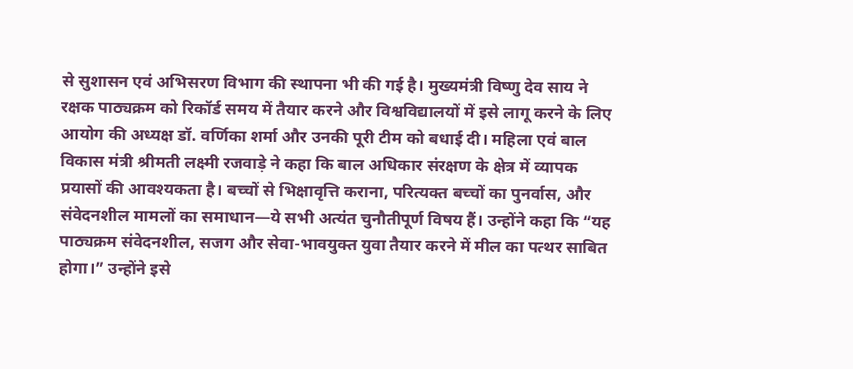से सुशासन एवं अभिसरण विभाग की स्थापना भी की गई है। मुख्यमंत्री विष्णु देव साय ने रक्षक पाठ्यक्रम को रिकॉर्ड समय में तैयार करने और विश्वविद्यालयों में इसे लागू करने के लिए आयोग की अध्यक्ष डॉ. वर्णिका शर्मा और उनकी पूरी टीम को बधाई दी। महिला एवं बाल विकास मंत्री श्रीमती लक्ष्मी रजवाड़े ने कहा कि बाल अधिकार संरक्षण के क्षेत्र में व्यापक प्रयासों की आवश्यकता है। बच्चों से भिक्षावृत्ति कराना, परित्यक्त बच्चों का पुनर्वास, और संवेदनशील मामलों का समाधान—ये सभी अत्यंत चुनौतीपूर्ण विषय हैं। उन्होंने कहा कि “यह पाठ्यक्रम संवेदनशील, सजग और सेवा-भावयुक्त युवा तैयार करने में मील का पत्थर साबित होगा।” उन्होंने इसे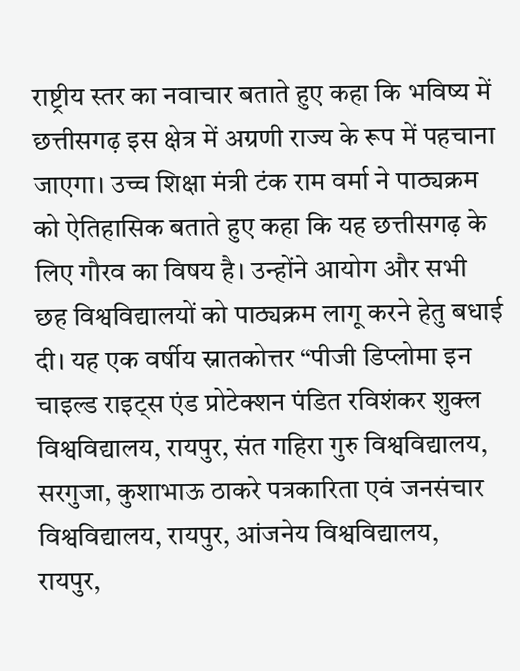राष्ट्रीय स्तर का नवाचार बताते हुए कहा कि भविष्य में छत्तीसगढ़ इस क्षेत्र में अग्रणी राज्य के रूप में पहचाना जाएगा। उच्च शिक्षा मंत्री टंक राम वर्मा ने पाठ्यक्रम को ऐतिहासिक बताते हुए कहा कि यह छत्तीसगढ़ के लिए गौरव का विषय है। उन्होंने आयोग और सभी छह विश्वविद्यालयों को पाठ्यक्रम लागू करने हेतु बधाई दी। यह एक वर्षीय स्नातकोत्तर “पीजी डिप्लोमा इन चाइल्ड राइट्स एंड प्रोटेक्शन पंडित रविशंकर शुक्ल विश्वविद्यालय, रायपुर, संत गहिरा गुरु विश्वविद्यालय, सरगुजा, कुशाभाऊ ठाकरे पत्रकारिता एवं जनसंचार विश्वविद्यालय, रायपुर, आंजनेय विश्वविद्यालय, रायपुर,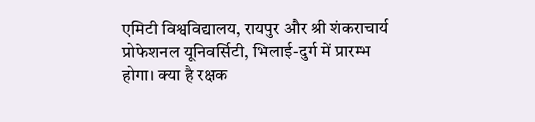एमिटी विश्वविद्यालय, रायपुर और श्री शंकराचार्य प्रोफेशनल यूनिवर्सिटी, भिलाई-दुर्ग में प्रारम्भ होगा। क्या है रक्षक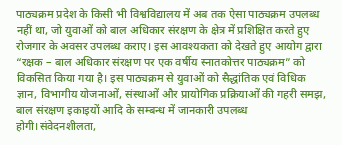पाठ्यक्रम प्रदेश के किसी भी विश्वविद्यालय में अब तक ऐसा पाठ्यक्रम उपलब्ध नहीं था, जो युवाओं को बाल अधिकार संरक्षण के क्षेत्र में प्रशिक्षित करते हुए रोजगार के अवसर उपलब्ध कराए। इस आवश्यकता को देखते हुए आयोग द्वारा “रक्षक – बाल अधिकार संरक्षण पर एक वर्षीय स्नातकोत्तर पाठ्यक्रम” को विकसित किया गया है। इस पाठ्यक्रम से युवाओं को सैद्धांतिक एवं विधिक ज्ञान, विभागीय योजनाओं, संस्थाओं और प्रायोगिक प्रक्रियाओं की गहरी समझ, बाल संरक्षण इकाइयों आदि के सम्बन्ध में जानकारी उपलब्ध होगी।संवेदनशीलता,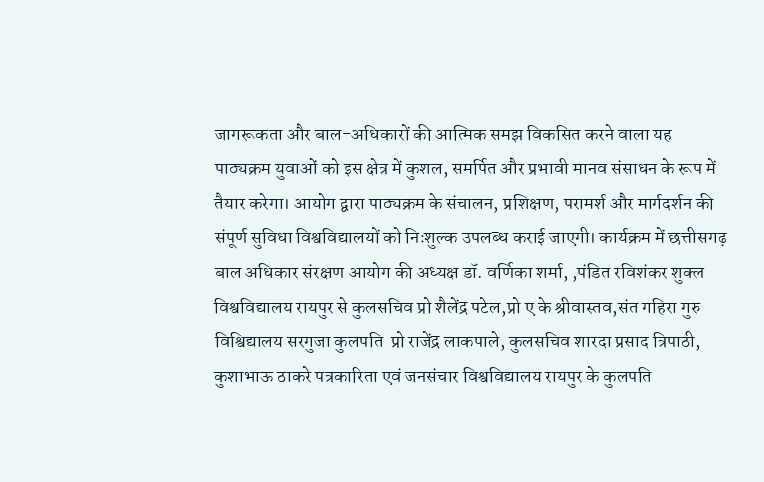जागरूकता और बाल-अधिकारों की आत्मिक समझ विकसित करने वाला यह पाठ्यक्रम युवाओं को इस क्षेत्र में कुशल, समर्पित और प्रभावी मानव संसाधन के रूप में तैयार करेगा। आयोग द्वारा पाठ्यक्रम के संचालन, प्रशिक्षण, परामर्श और मार्गदर्शन की संपूर्ण सुविधा विश्वविद्यालयों को निःशुल्क उपलब्ध कराई जाएगी। कार्यक्रम में छत्तीसगढ़ बाल अधिकार संरक्षण आयोग की अध्यक्ष डॉ. वर्णिका शर्मा, ,पंडित रविशंकर शुक्ल विश्वविद्यालय रायपुर से कुलसचिव प्रो शैलेंद्र पटेल,प्रो ए के श्रीवास्तव,संत गहिरा गुरु विश्विद्यालय सरगुजा कुलपति  प्रो राजेंद्र लाकपाले, कुलसचिव शारदा प्रसाद त्रिपाठी, कुशाभाऊ ठाकरे पत्रकारिता एवं जनसंचार विश्वविद्यालय रायपुर के कुलपति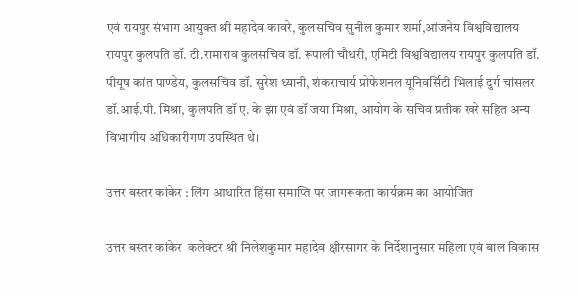एवं रायपुर संभाग आयुक्त श्री महादेव कावरे, कुलसचिव सुनील कुमार शर्मा,आंजनेय विश्वविद्यालय रायपुर कुलपति डॉ. टी.रामाराव कुलसचिव डॉ. रूपाली चौधरी, एमिटी विश्वविद्यालय रायपुर कुलपति डॉ. पीयूष कांत पाण्डेय, कुलसचिव डॉ. सुरेश ध्यानी, शंकराचार्य प्रोफेशनल यूनिवर्सिटी भिलाई दुर्ग चांसलर डॉ.आई.पी. मिश्रा, कुलपति डॉ ए. के झा एवं डॉ जया मिश्रा, आयोग के सचिव प्रतीक खरे सहित अन्य विभागीय अधिकारीगण उपस्थित थे।

उत्तर बस्तर कांकेर : लिंग आधारित हिंसा समाप्ति पर जागरूकता कार्यक्रम का आयोजित

उत्तर बस्तर कांकेर  कलेक्टर श्री निलेशकुमार महादेव क्षीरसागर के निर्देशानुसार महिला एवं बाल विकास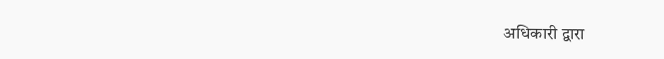अधिकारी द्वारा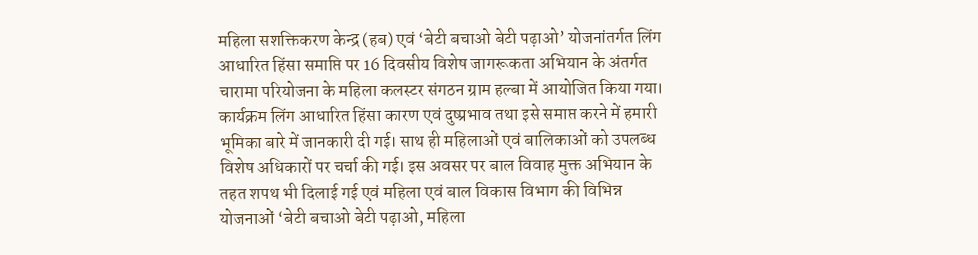महिला सशक्तिकरण केन्द्र (हब) एवं ‘बेटी बचाओ बेटी पढ़ाओ’ योजनांतर्गत लिंग आधारित हिंसा समाप्ति पर 16 दिवसीय विशेष जागरूकता अभियान के अंतर्गत चारामा परियोजना के महिला कलस्टर संगठन ग्राम हल्बा में आयोजित किया गया। कार्यक्रम लिंग आधारित हिंसा कारण एवं दुष्प्रभाव तथा इसे समाप्त करने में हमारी भूमिका बारे में जानकारी दी गई। साथ ही महिलाओं एवं बालिकाओं को उपलब्ध विशेष अधिकारों पर चर्चा की गई। इस अवसर पर बाल विवाह मुक्त अभियान के तहत शपथ भी दिलाई गई एवं महिला एवं बाल विकास विभाग की विभिन्न योजनाओं ‘बेटी बचाओ बेटी पढ़ाओ, महिला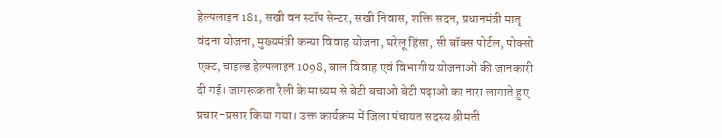हेल्पलाइन 181, सखी वन स्टॉप सेन्टर, सखी निवास, शक्ति सदन, प्रधानमंत्री मातृ वंदना योजना, मुख्यमंत्री कन्या विवाह योजना, घरेलू हिंसा, सी बॉक्स पोर्टल, पोक्सो एक्ट, चाइल्ड हेल्पलाइन 1098, बाल विवाह एवं विभागीय योजनाओं की जानकारी दी गई। जागरूकता रैली के माध्यम से बेटी बचाओ बेटी पढ़ाओ का नारा लागाते हुए प्रचार-प्रसार किया गया। उक्त कार्यक्रम में जिला पंचायत सदस्य श्रीमती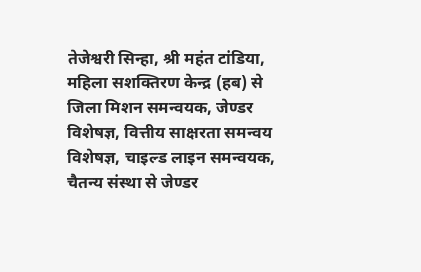तेजेश्वरी सिन्हा, श्री महंत टांडिया, महिला सशक्तिरण केन्द्र (हब) से जिला मिशन समन्वयक, जेण्डर विशेषज्ञ, वित्तीय साक्षरता समन्वय विशेषज्ञ, चाइल्ड लाइन समन्वयक, चैतन्य संस्था से जेण्डर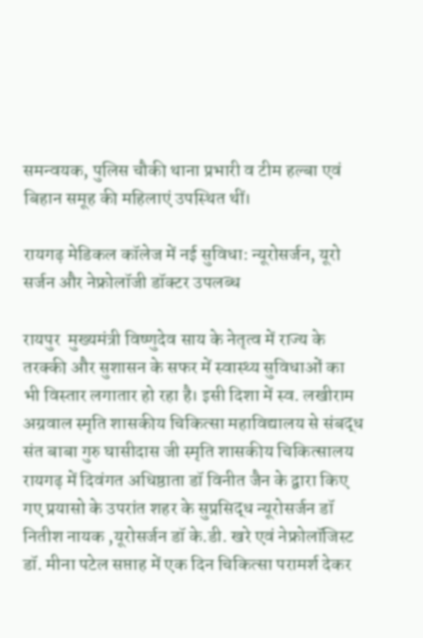समन्वयक, पुलिस चौकी थाना प्रभारी व टीम हल्बा एवं बिहान समूह की महिलाएं उपस्थित थीं।

रायगढ़ मेडिकल कॉलेज में नई सुविधा: न्यूरोसर्जन, यूरो सर्जन और नेफ्रोलॉजी डॉक्टर उपलब्ध

रायपुर  मुख्यमंत्री विष्णुदेव साय के नेतृत्व में राज्य के तरक्की और सुशासन के सफर में स्वास्थ्य सुविधाओं का भी विस्तार लगातार हो रहा है। इसी दिशा में स्व. लखीराम अग्रवाल स्मृति शासकीय चिकित्सा महाविद्यालय से संबद्ध संत बाबा गुरु घासीदास जी स्मृति शासकीय चिकित्सालय रायगढ़ में दिवंगत अधिष्ठाता डॉ विनीत जैन के द्वारा किए गए प्रयासो के उपरांत शहर के सुप्रसिद्ध न्यूरोसर्जन डॉ नितीश नायक ,यूरोसर्जन डॉ के.डी. खरे एवं नेफ्रोलॉजिस्ट डॉ. मीना पटेल सप्ताह में एक दिन चिकित्सा परामर्श देकर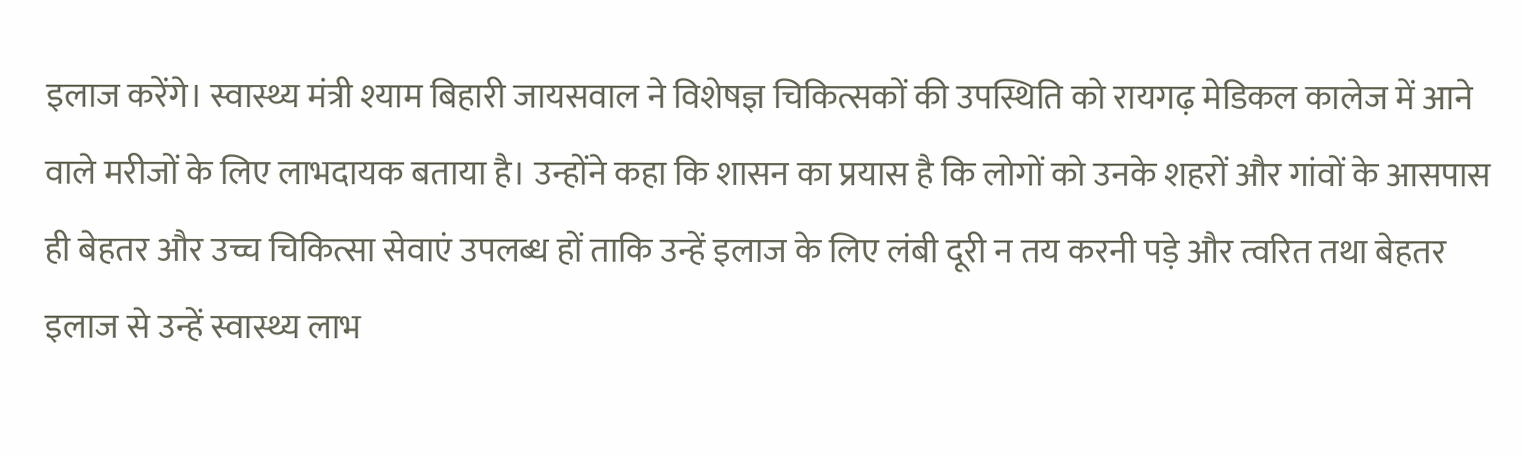इलाज करेंगे। स्वास्थ्य मंत्री श्याम बिहारी जायसवाल ने विशेषज्ञ चिकित्सकों की उपस्थिति को रायगढ़ मेडिकल कालेज में आने वाले मरीजों के लिए लाभदायक बताया है। उन्होंने कहा कि शासन का प्रयास है कि लोगों को उनके शहरों और गांवों के आसपास ही बेहतर और उच्च चिकित्सा सेवाएं उपलब्ध हों ताकि उन्हें इलाज के लिए लंबी दूरी न तय करनी पड़े और त्वरित तथा बेहतर इलाज से उन्हें स्वास्थ्य लाभ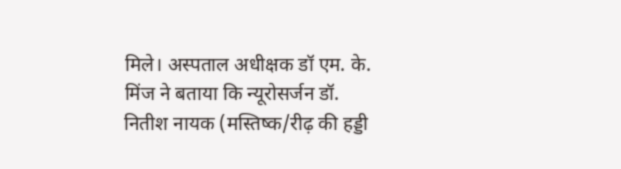मिले। अस्पताल अधीक्षक डॉ एम. के. मिंज ने बताया कि न्यूरोसर्जन डॉ. नितीश नायक (मस्तिष्क/रीढ़ की हड्डी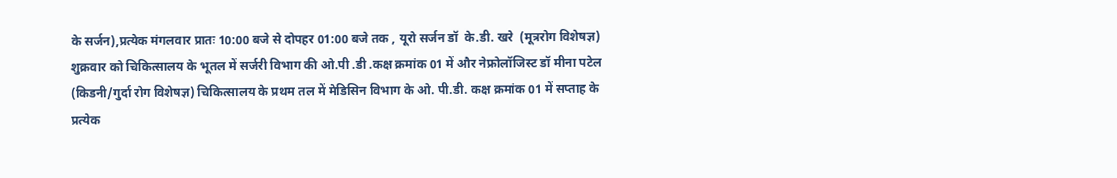के सर्जन),प्रत्येक मंगलवार प्रातः 10:00 बजे से दोपहर 01:00 बजे तक , यूरो सर्जन डॉ  के.डी. खरे  (मूत्ररोग विशेषज्ञ) शुक्रवार को चिकित्सालय के भूतल में सर्जरी विभाग की ओ.पी .डी .कक्ष क्रमांक 01 में और नेफ्रोलॉजिस्ट डॉ मीना पटेल (किडनी/गुर्दा रोग विशेषज्ञ) चिकित्सालय के प्रथम तल में मेडिसिन विभाग के ओ. पी.डी. कक्ष क्रमांक 01 में सप्ताह के प्रत्येक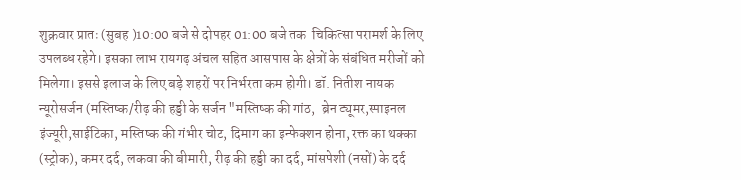शुक्रवार प्रातः (सुबह )10:00 बजे से दोपहर 01:00 बजे तक  चिकित्सा परामर्श के लिए उपलब्ध रहेगे। इसका लाभ रायगढ़ अंचल सहित आसपास के क्षेत्रों के संबंधित मरीजों को मिलेगा। इससे इलाज के लिए बड़े शहरों पर निर्भरता कम होगी। डॉ. नितीश नायक न्यूरोसर्जन (मस्तिष्क/रीढ़ की हड्डी के सर्जन "मस्तिष्क की गांठ,  ब्रेन ट्यूमर,स्पाइनल इंज्यूरी,साईटिका, मस्तिष्क की गंभीर चोट, दिमाग का इन्फेक्शन होना, रक्त का थक्का (स्ट्रोक), कमर दर्द, लकवा की बीमारी, रीढ़ की हड्डी का दर्द, मांसपेशी (नसों) के दर्द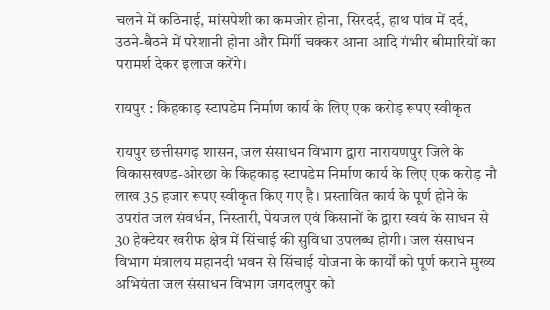चलने में कठिनाई, मांसपेशी का कमजोर होना, सिरदर्द, हाथ पांव में दर्द, उठने-बैठने में परेशानी होना और मिर्गी चक्कर आना आदि गंभीर बीमारियों का परामर्श देकर इलाज करेंगे।

रायपुर : किहकाड़ स्टापडेम निर्माण कार्य के लिए एक करोड़ रूपए स्वीकृत

रायपुर छत्तीसगढ़ शासन, जल संसाधन विभाग द्वारा नारायणपुर जिले के विकासखण्ड-ओरछा के किहकाड़ स्टापडेम निर्माण कार्य के लिए एक करोड़ नौ लाख 35 हजार रूपए स्वीकृत किए गए है। प्रस्तावित कार्य के पूर्ण होने के उपरांत जल संवर्धन, निस्तारी, पेयजल एवं किसानों के द्वारा स्वयं के साधन से 30 हेक्टेयर खरीफ क्षेत्र में सिंचाई की सुविधा उपलब्ध होगी। जल संसाधन विभाग मंत्रालय महानदी भवन से सिंचाई योजना के कार्यों को पूर्ण कराने मुख्य अभियंता जल संसाधन विभाग जगदलपुर को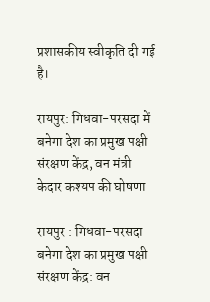प्रशासकीय स्वीकृति दी गई है।

रायपुर: गिधवा-परसदा में बनेगा देश का प्रमुख पक्षी संरक्षण केंद्र, वन मंत्री केदार कश्यप की घोषणा

रायपुर : गिधवा-परसदा बनेगा देश का प्रमुख पक्षी संरक्षण केंद्र: वन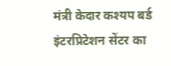मंत्री केदार कश्यप बर्ड इंटरप्रिटेशन सेंटर का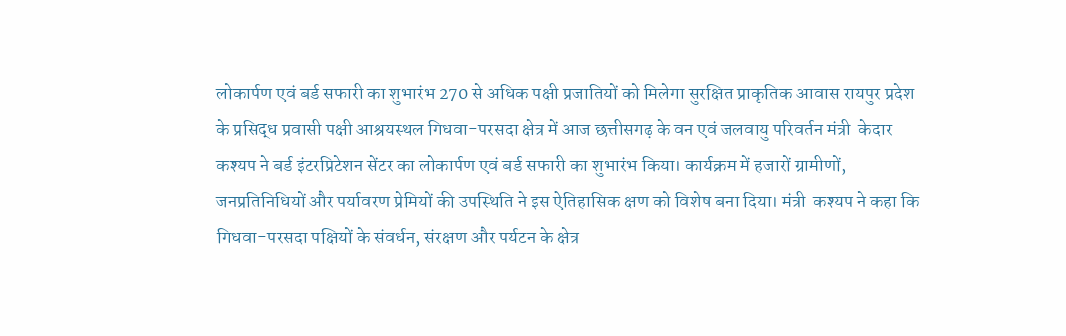लोकार्पण एवं बर्ड सफारी का शुभारंभ 270 से अधिक पक्षी प्रजातियों को मिलेगा सुरक्षित प्राकृतिक आवास रायपुर प्रदेश के प्रसिद्ध प्रवासी पक्षी आश्रयस्थल गिधवा-परसदा क्षेत्र में आज छत्तीसगढ़ के वन एवं जलवायु परिवर्तन मंत्री  केदार कश्यप ने बर्ड इंटरप्रिटेशन सेंटर का लोकार्पण एवं बर्ड सफारी का शुभारंभ किया। कार्यक्रम में हजारों ग्रामीणों, जनप्रतिनिधियों और पर्यावरण प्रेमियों की उपस्थिति ने इस ऐतिहासिक क्षण को विशेष बना दिया। मंत्री  कश्यप ने कहा कि गिधवा-परसदा पक्षियों के संवर्धन, संरक्षण और पर्यटन के क्षेत्र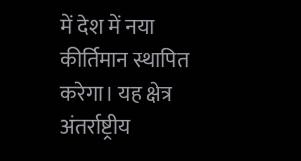में देश में नया कीर्तिमान स्थापित करेगा। यह क्षेत्र अंतर्राष्ट्रीय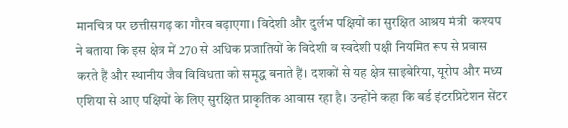मानचित्र पर छत्तीसगढ़ का गौरव बढ़ाएगा। विदेशी और दुर्लभ पक्षियों का सुरक्षित आश्रय मंत्री  कश्यप ने बताया कि इस क्षेत्र में 270 से अधिक प्रजातियों के विदेशी व स्वदेशी पक्षी नियमित रूप से प्रवास करते हैं और स्थानीय जैव विविधता को समृद्ध बनाते हैं। दशकों से यह क्षेत्र साइबेरिया, यूरोप और मध्य एशिया से आए पक्षियों के लिए सुरक्षित प्राकृतिक आवास रहा है। उन्होंने कहा कि बर्ड इंटरप्रिटेशन सेंटर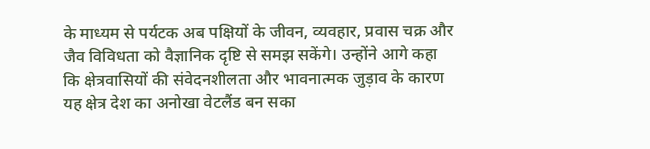के माध्यम से पर्यटक अब पक्षियों के जीवन, व्यवहार, प्रवास चक्र और जैव विविधता को वैज्ञानिक दृष्टि से समझ सकेंगे। उन्होंने आगे कहा कि क्षेत्रवासियों की संवेदनशीलता और भावनात्मक जुड़ाव के कारण यह क्षेत्र देश का अनोखा वेटलैंड बन सका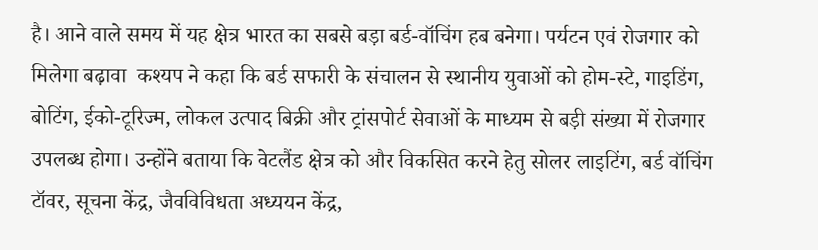है। आने वाले समय में यह क्षेत्र भारत का सबसे बड़ा बर्ड-वॉचिंग हब बनेगा। पर्यटन एवं रोजगार को मिलेगा बढ़ावा  कश्यप ने कहा कि बर्ड सफारी के संचालन से स्थानीय युवाओं को होम-स्टे, गाइडिंग, बोटिंग, ईको-टूरिज्म, लोकल उत्पाद बिक्री और ट्रांसपोर्ट सेवाओं के माध्यम से बड़ी संख्या में रोजगार उपलब्ध होगा। उन्होंने बताया कि वेटलैंड क्षेत्र को और विकसित करने हेतु सोलर लाइटिंग, बर्ड वॉचिंग टॉवर, सूचना केंद्र, जैवविविधता अध्ययन केंद्र,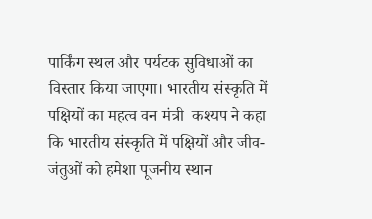पार्किंग स्थल और पर्यटक सुविधाओं का विस्तार किया जाएगा। भारतीय संस्कृति में पक्षियों का महत्व वन मंत्री  कश्यप ने कहा कि भारतीय संस्कृति में पक्षियों और जीव-जंतुओं को हमेशा पूजनीय स्थान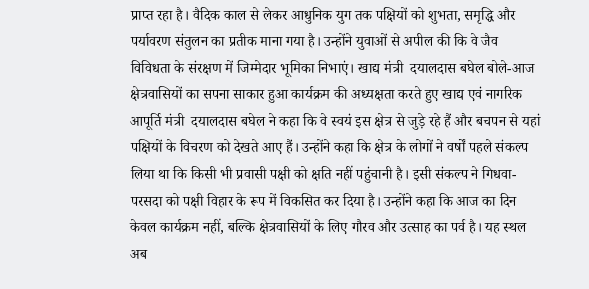प्राप्त रहा है। वैदिक काल से लेकर आधुनिक युग तक पक्षियों को शुभता, समृद्धि और पर्यावरण संतुलन का प्रतीक माना गया है। उन्होंने युवाओं से अपील की कि वे जैव विविधता के संरक्षण में जिम्मेदार भूमिका निभाएं। खाद्य मंत्री  दयालदास बघेल बोले-आज क्षेत्रवासियों का सपना साकार हुआ कार्यक्रम की अध्यक्षता करते हुए खाद्य एवं नागरिक आपूर्ति मंत्री  दयालदास बघेल ने कहा कि वे स्वयं इस क्षेत्र से जुड़े रहे हैं और बचपन से यहां पक्षियों के विचरण को देखते आए हैं। उन्होंने कहा कि क्षेत्र के लोगों ने वर्षों पहले संकल्प लिया था कि किसी भी प्रवासी पक्षी को क्षति नहीं पहुंचानी है। इसी संकल्प ने गिधवा-परसदा को पक्षी विहार के रूप में विकसित कर दिया है। उन्होंने कहा कि आज का दिन केवल कार्यक्रम नहीं, बल्कि क्षेत्रवासियों के लिए गौरव और उत्साह का पर्व है। यह स्थल अब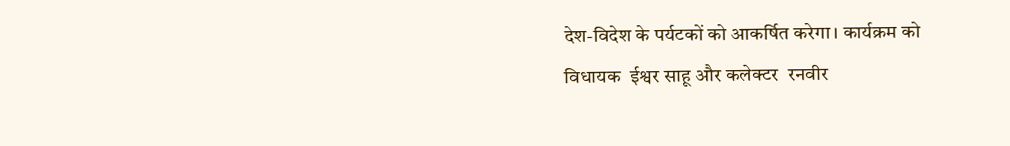देश-विदेश के पर्यटकों को आकर्षित करेगा। कार्यक्रम को विधायक  ईश्वर साहू और कलेक्टर  रनवीर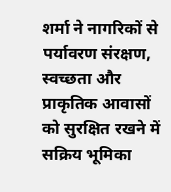शर्मा ने नागरिकों से पर्यावरण संरक्षण, स्वच्छता और प्राकृतिक आवासों को सुरक्षित रखने में सक्रिय भूमिका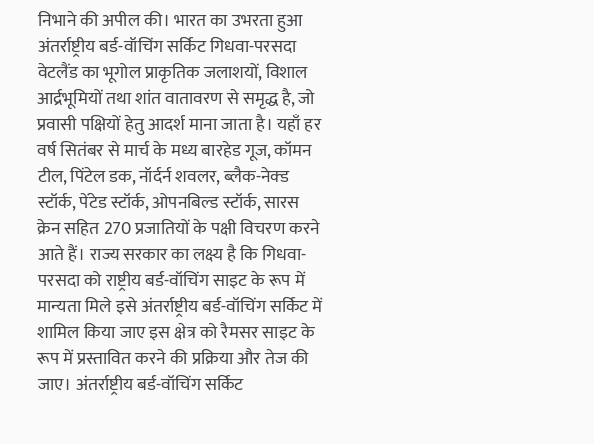निभाने की अपील की। भारत का उभरता हुआ अंतर्राष्ट्रीय बर्ड-वॉचिंग सर्किट गिधवा-परसदा वेटलैंड का भूगोल प्राकृतिक जलाशयों, विशाल आर्द्रभूमियों तथा शांत वातावरण से समृद्ध है, जो प्रवासी पक्षियों हेतु आदर्श माना जाता है। यहाँ हर वर्ष सितंबर से मार्च के मध्य बारहेड गूज, कॉमन टील, पिंटेल डक, नॉर्दर्न शवलर, ब्लैक-नेक्ड स्टॉर्क, पेंटेड स्टॉर्क, ओपनबिल्ड स्टॉर्क, सारस क्रेन सहित 270 प्रजातियों के पक्षी विचरण करने आते हैं। राज्य सरकार का लक्ष्य है कि गिधवा-परसदा को राष्ट्रीय बर्ड-वॉचिंग साइट के रूप में मान्यता मिले इसे अंतर्राष्ट्रीय बर्ड-वॉचिंग सर्किट में शामिल किया जाए इस क्षेत्र को रैमसर साइट के रूप में प्रस्तावित करने की प्रक्रिया और तेज की जाए। अंतर्राष्ट्रीय बर्ड-वॉचिंग सर्किट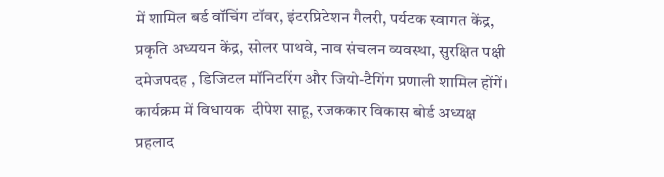में शामिल बर्ड वॉचिंग टॉवर, इंटरप्रिटेशन गैलरी, पर्यटक स्वागत केंद्र, प्रकृति अध्ययन केंद्र, सोलर पाथवे, नाव संचलन व्यवस्था, सुरक्षित पक्षी दमेजपदह , डिजिटल मॉनिटरिंग और जियो-टैगिंग प्रणाली शामिल होंगें। कार्यक्रम में विधायक  दीपेश साहू, रजककार विकास बोर्ड अध्यक्ष  प्रहलाद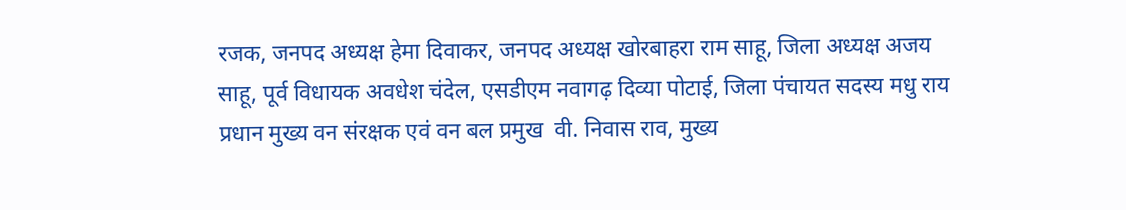रजक, जनपद अध्यक्ष हेमा दिवाकर, जनपद अध्यक्ष खोरबाहरा राम साहू, जिला अध्यक्ष अजय साहू, पूर्व विधायक अवधेश चंदेल, एसडीएम नवागढ़ दिव्या पोटाई, जिला पंचायत सदस्य मधु राय  प्रधान मुख्य वन संरक्षक एवं वन बल प्रमुख  वी. निवास राव, मुख्य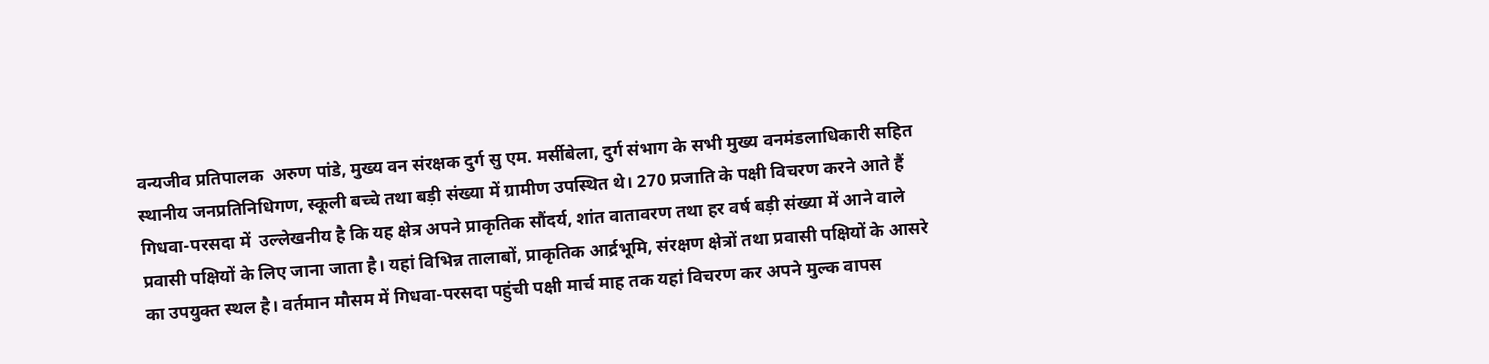वन्यजीव प्रतिपालक  अरुण पांडे, मुख्य वन संरक्षक दुर्ग सु एम. मर्सीबेला, दुर्ग संभाग के सभी मुख्य वनमंडलाधिकारी सहित स्थानीय जनप्रतिनिधिगण, स्कूली बच्चे तथा बड़ी संख्या में ग्रामीण उपस्थित थे। 270 प्रजाति के पक्षी विचरण करने आते हैं गिधवा-परसदा में  उल्लेखनीय है कि यह क्षेत्र अपने प्राकृतिक सौंदर्य, शांत वातावरण तथा हर वर्ष बड़ी संख्या में आने वाले प्रवासी पक्षियों के लिए जाना जाता है। यहां विभिन्न तालाबों, प्राकृतिक आर्द्रभूमि, संरक्षण क्षेत्रों तथा प्रवासी पक्षियों के आसरे का उपयुक्त स्थल है। वर्तमान मौसम में गिधवा-परसदा पहुंची पक्षी मार्च माह तक यहां विचरण कर अपने मुल्क वापस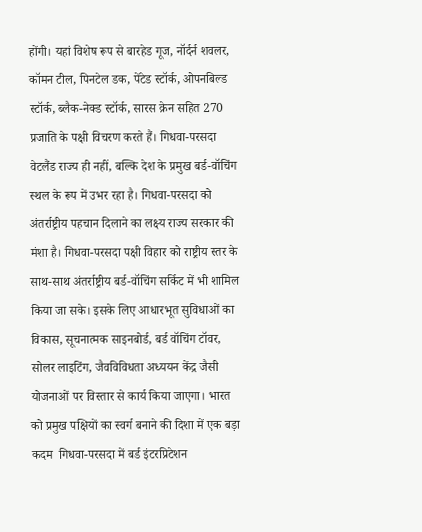होंगी। यहां विशेष रूप से बारहेड गूज, नॉर्दर्न शवलर, कॉमन टील, पिनटेल डक, पेंटेड स्टॉर्क, ओपनबिल्ड स्टॉर्क, ब्लैक-नेक्ड स्टॉर्क, सारस क्रेन सहित 270 प्रजाति के पक्षी विचरण करते हैं। गिधवा-परसदा वेटलैंड राज्य ही नहीं, बल्कि देश के प्रमुख बर्ड-वॉचिंग स्थल के रूप में उभर रहा है। गिधवा-परसदा को अंतर्राष्ट्रीय पहचान दिलाने का लक्ष्य राज्य सरकार की मंशा है। गिधवा-परसदा पक्षी विहार को राष्ट्रीय स्तर के साथ-साथ अंतर्राष्ट्रीय बर्ड-वॉचिंग सर्किट में भी शामिल किया जा सके। इसके लिए आधारभूत सुविधाओं का विकास, सूचनात्मक साइनबोर्ड, बर्ड वॉचिंग टॉवर, सोलर लाइटिंग, जैवविविधता अध्ययन केंद्र जैसी योजनाओं पर विस्तार से कार्य किया जाएगा। भारत को प्रमुख पक्षियों का स्वर्ग बनाने की दिशा में एक बड़ा कदम  गिधवा-परसदा में बर्ड इंटरप्रिटेशन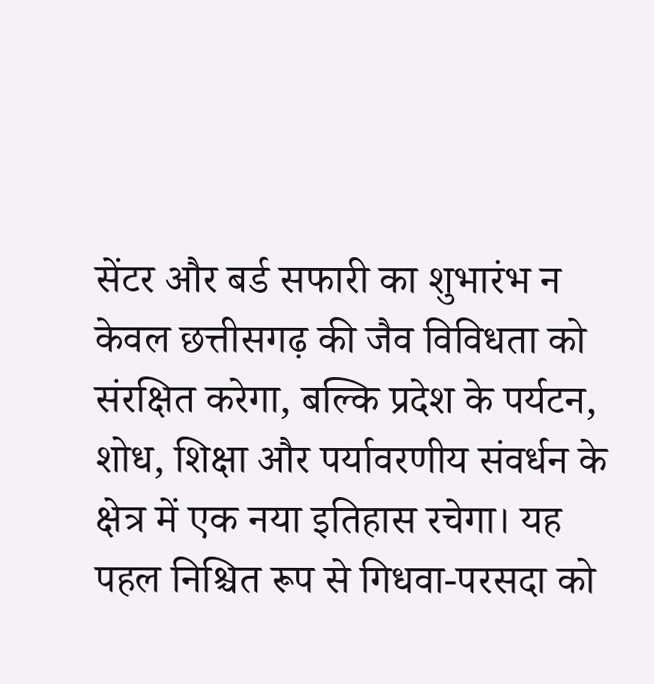सेंटर और बर्ड सफारी का शुभारंभ न केवल छत्तीसगढ़ की जैव विविधता को संरक्षित करेगा, बल्कि प्रदेश के पर्यटन, शोध, शिक्षा और पर्यावरणीय संवर्धन के क्षेत्र में एक नया इतिहास रचेगा। यह पहल निश्चित रूप से गिधवा-परसदा को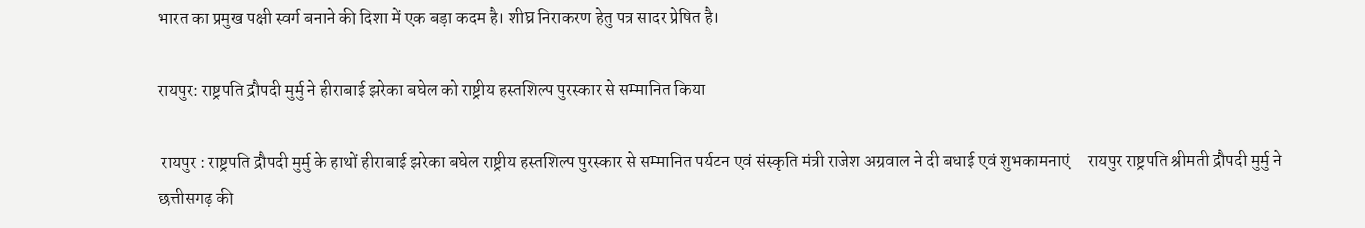भारत का प्रमुख पक्षी स्वर्ग बनाने की दिशा में एक बड़ा कदम है। शीघ्र निराकरण हेतु पत्र सादर प्रेषित है।

रायपुर: राष्ट्रपति द्रौपदी मुर्मु ने हीराबाई झरेका बघेल को राष्ट्रीय हस्तशिल्प पुरस्कार से सम्मानित किया

 रायपुर : राष्ट्रपति द्रौपदी मुर्मु के हाथों हीराबाई झरेका बघेल राष्ट्रीय हस्तशिल्प पुरस्कार से सम्मानित पर्यटन एवं संस्कृति मंत्री राजेश अग्रवाल ने दी बधाई एवं शुभकामनाएं     रायपुर राष्ट्रपति श्रीमती द्रौपदी मुर्मु ने छत्तीसगढ़ की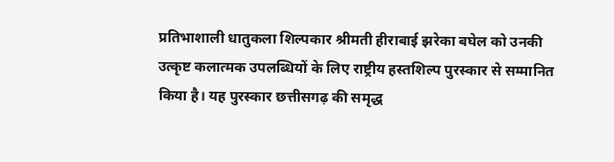प्रतिभाशाली धातुकला शिल्पकार श्रीमती हीराबाई झरेका बघेल को उनकी उत्कृष्ट कलात्मक उपलब्धियों के लिए राष्ट्रीय हस्तशिल्प पुरस्कार से सम्मानित किया है। यह पुरस्कार छत्तीसगढ़ की समृद्ध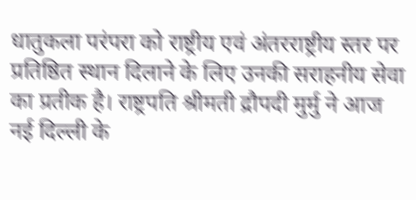धातुकला परंपरा को राष्ट्रीय एवं अंतरराष्ट्रीय स्तर पर प्रतिष्ठित स्थान दिलाने के लिए उनकी सराहनीय सेवा का प्रतीक है। राष्ट्रपति श्रीमती द्रौपदी मुर्मु ने आज नई दिल्ली के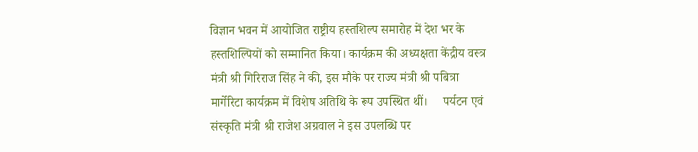विज्ञान भवन में आयोजित राष्ट्रीय हस्तशिल्प समारोह में देश भर के हस्तशिल्पियों को सम्मानित किया। कार्यक्रम की अध्यक्षता केंद्रीय वस्त्र मंत्री श्री गिरिराज सिंह ने की, इस मौके पर राज्य मंत्री श्री पबित्रा मार्गेरिटा कार्यक्रम में विशेष अतिथि के रूप उपस्थित थीं।     पर्यटन एवं संस्कृति मंत्री श्री राजेश अग्रवाल ने इस उपलब्धि पर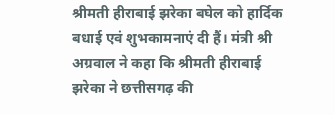श्रीमती हीराबाई झरेका बघेल को हार्दिक बधाई एवं शुभकामनाएं दी हैं। मंत्री श्री अग्रवाल ने कहा कि श्रीमती हीराबाई झरेका ने छत्तीसगढ़ की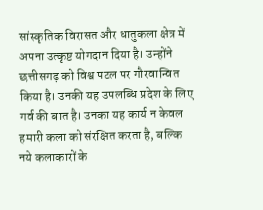सांस्कृतिक विरासत और धातुकला क्षेत्र में अपना उत्कृष्ट योगदान दिया है। उन्होंने छत्तीसगढ़ को विश्व पटल पर गौरवान्वित किया है। उनकी यह उपलब्धि प्रदेश के लिए गर्व की बात है। उनका यह कार्य न केवल हमारी कला को संरक्षित करता है, बल्कि नये कलाकारों के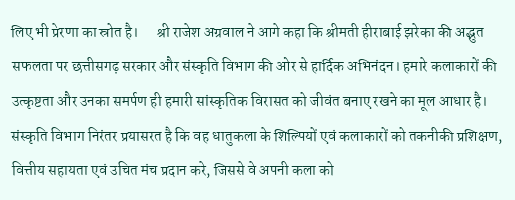लिए भी प्रेरणा का स्रोत है।      श्री राजेश अग्रवाल ने आगे कहा कि श्रीमती हीराबाई झरेका की अद्भुत सफलता पर छत्तीसगढ़ सरकार और संस्कृति विभाग की ओर से हार्दिक अभिनंदन। हमारे कलाकारों की उत्कृष्टता और उनका समर्पण ही हमारी सांस्कृतिक विरासत को जीवंत बनाए रखने का मूल आधार है। संस्कृति विभाग निरंतर प्रयासरत है कि वह धातुकला के शिल्पियों एवं कलाकारों को तकनीकी प्रशिक्षण, वित्तीय सहायता एवं उचित मंच प्रदान करे, जिससे वे अपनी कला को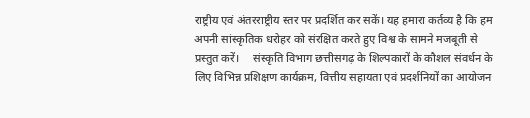राष्ट्रीय एवं अंतरराष्ट्रीय स्तर पर प्रदर्शित कर सकें। यह हमारा कर्तव्य है कि हम अपनी सांस्कृतिक धरोहर को संरक्षित करते हुए विश्व के सामने मजबूती से प्रस्तुत करें।     संस्कृति विभाग छत्तीसगढ़ के शिल्पकारों के कौशल संवर्धन के लिए विभिन्न प्रशिक्षण कार्यक्रम, वित्तीय सहायता एवं प्रदर्शनियों का आयोजन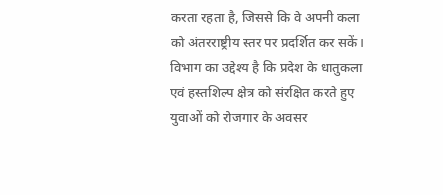करता रहता है, जिससे कि वे अपनी कला को अंतरराष्ट्रीय स्तर पर प्रदर्शित कर सकें।  विभाग का उद्देश्य है कि प्रदेश के धातुकला एवं हस्तशिल्प क्षेत्र को संरक्षित करते हुए युवाओं को रोजगार के अवसर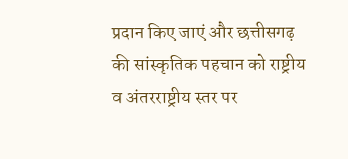प्रदान किए जाएं और छत्तीसगढ़ की सांस्कृतिक पहचान को राष्ट्रीय व अंतरराष्ट्रीय स्तर पर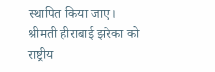स्थापित किया जाए। श्रीमती हीराबाई झरेका को राष्ट्रीय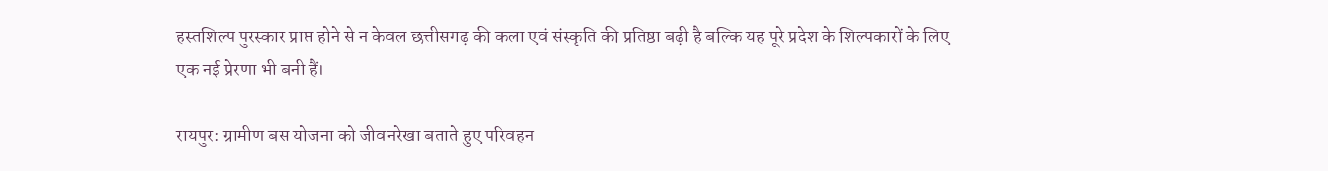हस्तशिल्प पुरस्कार प्राप्त होने से न केवल छत्तीसगढ़ की कला एवं संस्कृति की प्रतिष्ठा बढ़ी है बल्कि यह पूरे प्रदेश के शिल्पकारों के लिए एक नई प्रेरणा भी बनी हैं।

रायपुर: ग्रामीण बस योजना को जीवनरेखा बताते हुए परिवहन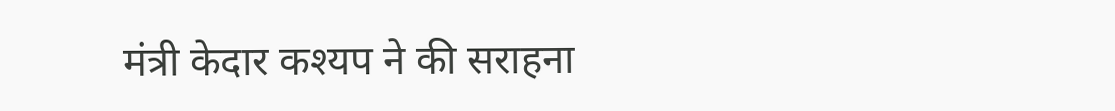मंत्री केदार कश्यप ने की सराहना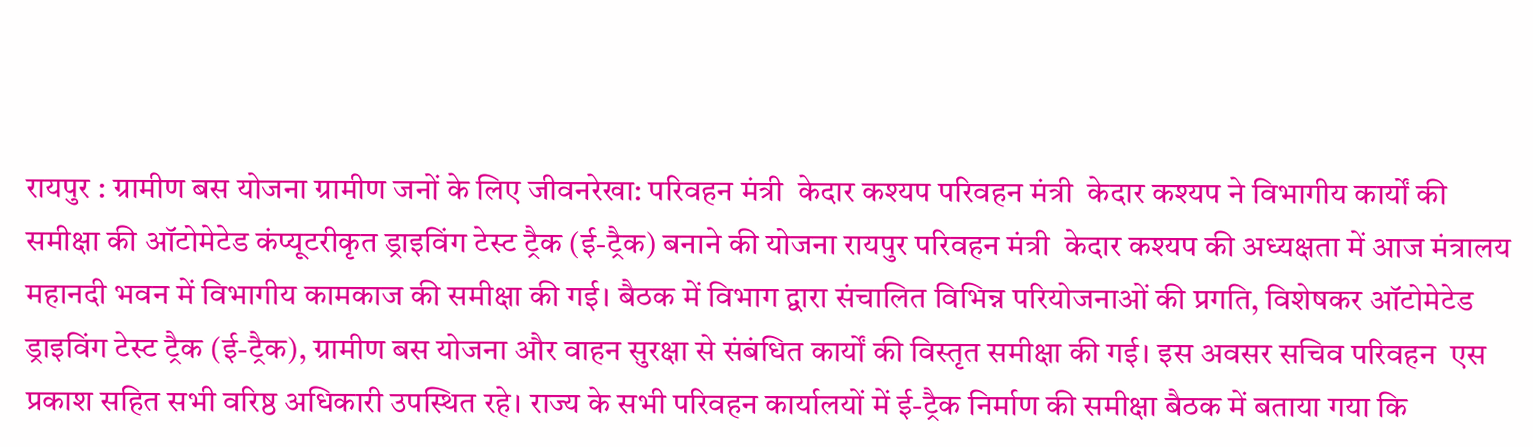रायपुर : ग्रामीण बस योजना ग्रामीण जनों के लिए जीवनरेखा: परिवहन मंत्री  केदार कश्यप परिवहन मंत्री  केदार कश्यप ने विभागीय कार्यों की समीक्षा की ऑटोमेटेड कंप्यूटरीकृत ड्राइविंग टेस्ट ट्रैक (ई-ट्रैक) बनाने की योजना रायपुर परिवहन मंत्री  केदार कश्यप की अध्यक्षता में आज मंत्रालय महानदी भवन में विभागीय कामकाज की समीक्षा की गई। बैठक में विभाग द्वारा संचालित विभिन्न परियोजनाओं की प्रगति, विशेषकर ऑटोमेटेड ड्राइविंग टेस्ट ट्रैक (ई-ट्रैक), ग्रामीण बस योजना और वाहन सुरक्षा से संबंधित कार्यों की विस्तृत समीक्षा की गई। इस अवसर सचिव परिवहन  एस प्रकाश सहित सभी वरिष्ठ अधिकारी उपस्थित रहे। राज्य के सभी परिवहन कार्यालयों में ई-ट्रैक निर्माण की समीक्षा बैठक में बताया गया कि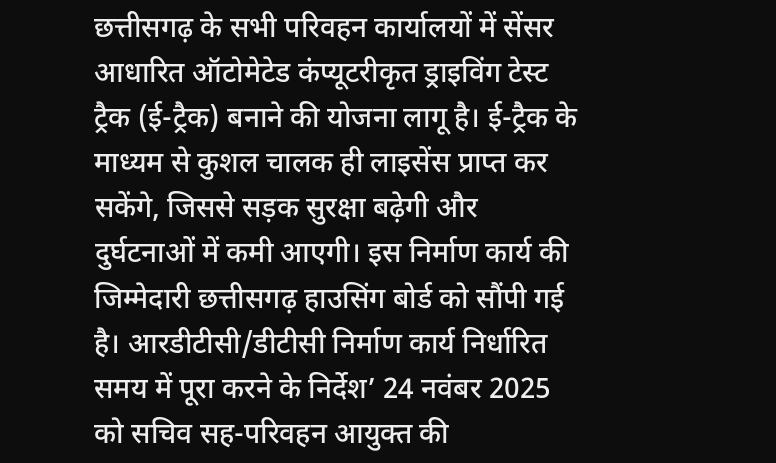छत्तीसगढ़ के सभी परिवहन कार्यालयों में सेंसर आधारित ऑटोमेटेड कंप्यूटरीकृत ड्राइविंग टेस्ट ट्रैक (ई-ट्रैक) बनाने की योजना लागू है। ई-ट्रैक के माध्यम से कुशल चालक ही लाइसेंस प्राप्त कर सकेंगे, जिससे सड़क सुरक्षा बढ़ेगी और दुर्घटनाओं में कमी आएगी। इस निर्माण कार्य की जिम्मेदारी छत्तीसगढ़ हाउसिंग बोर्ड को सौंपी गई है। आरडीटीसी/डीटीसी निर्माण कार्य निर्धारित समय में पूरा करने के निर्देश’ 24 नवंबर 2025 को सचिव सह-परिवहन आयुक्त की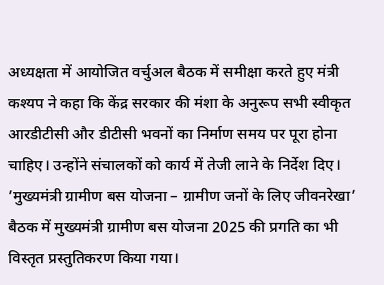अध्यक्षता में आयोजित वर्चुअल बैठक में समीक्षा करते हुए मंत्री  कश्यप ने कहा कि केंद्र सरकार की मंशा के अनुरूप सभी स्वीकृत आरडीटीसी और डीटीसी भवनों का निर्माण समय पर पूरा होना चाहिए। उन्होंने संचालकों को कार्य में तेजी लाने के निर्देश दिए। ’मुख्यमंत्री ग्रामीण बस योजना – ग्रामीण जनों के लिए जीवनरेखा’ बैठक में मुख्यमंत्री ग्रामीण बस योजना 2025 की प्रगति का भी विस्तृत प्रस्तुतिकरण किया गया।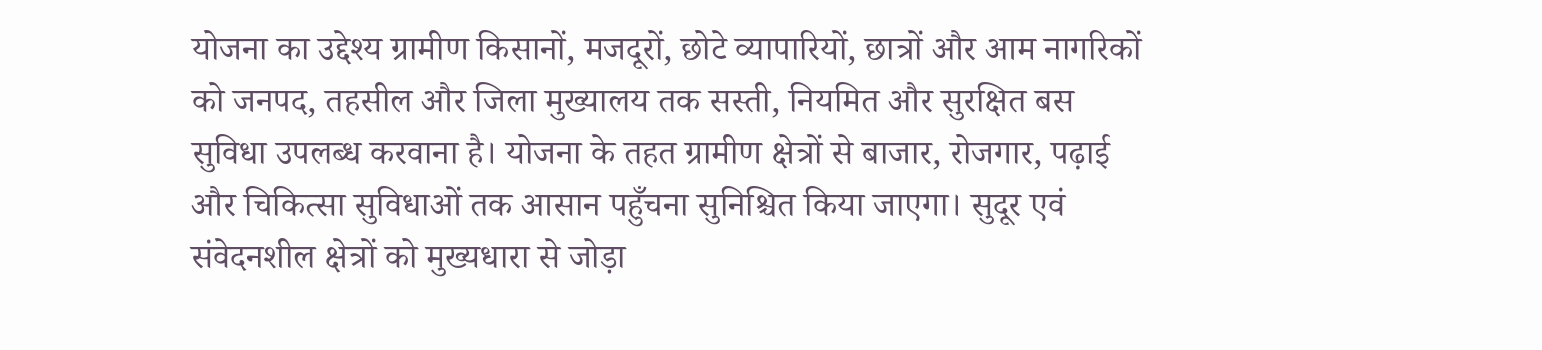योजना का उद्देश्य ग्रामीण किसानों, मजदूरों, छोटे व्यापारियों, छात्रों और आम नागरिकों को जनपद, तहसील और जिला मुख्यालय तक सस्ती, नियमित और सुरक्षित बस सुविधा उपलब्ध करवाना है। योजना के तहत ग्रामीण क्षेत्रों से बाजार, रोजगार, पढ़ाई और चिकित्सा सुविधाओं तक आसान पहुँचना सुनिश्चित किया जाएगा। सुदूर एवं संवेदनशील क्षेत्रों को मुख्यधारा से जोड़ा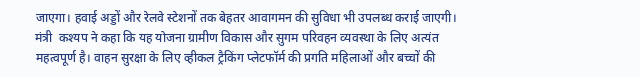जाएगा। हवाई अड्डों और रेलवे स्टेशनों तक बेहतर आवागमन की सुविधा भी उपलब्ध कराई जाएगी। मंत्री  कश्यप ने कहा कि यह योजना ग्रामीण विकास और सुगम परिवहन व्यवस्था के लिए अत्यंत महत्वपूर्ण है। वाहन सुरक्षा के लिए व्हीकल ट्रैकिंग प्लेटफॉर्म की प्रगति महिलाओं और बच्चों की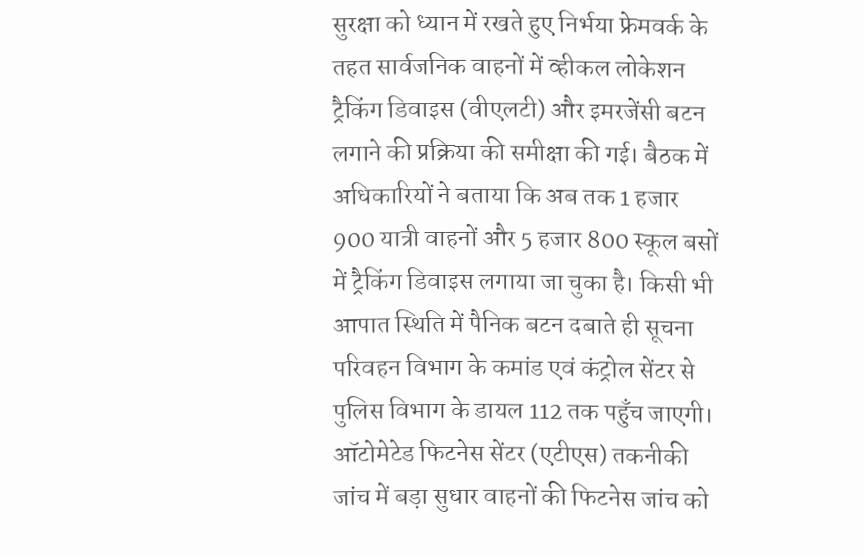सुरक्षा को ध्यान में रखते हुए निर्भया फ्रेमवर्क के तहत सार्वजनिक वाहनों में व्हीकल लोकेशन ट्रैकिंग डिवाइस (वीएलटी) और इमरजेंसी बटन लगाने की प्रक्रिया की समीक्षा की गई। बैठक में अधिकारियों ने बताया कि अब तक 1 हजार 900 यात्री वाहनों और 5 हजार 800 स्कूल बसों में ट्रैकिंग डिवाइस लगाया जा चुका है। किसी भी आपात स्थिति में पैनिक बटन दबाते ही सूचना परिवहन विभाग के कमांड एवं कंट्रोल सेंटर से पुलिस विभाग के डायल 112 तक पहुँच जाएगी। ऑटोमेटेड फिटनेस सेंटर (एटीएस) तकनीकी जांच में बड़ा सुधार वाहनों की फिटनेस जांच को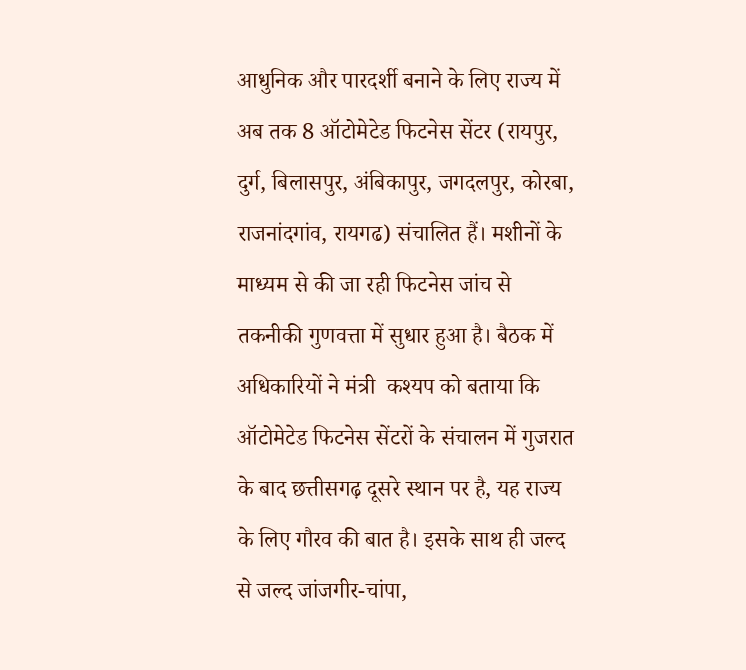आधुनिक और पारदर्शी बनाने के लिए राज्य में अब तक 8 ऑटोमेटेड फिटनेस सेंटर (रायपुर, दुर्ग, बिलासपुर, अंबिकापुर, जगदलपुर, कोरबा, राजनांदगांव, रायगढ) संचालित हैं। मशीनों के माध्यम से की जा रही फिटनेस जांच से तकनीकी गुणवत्ता में सुधार हुआ है। बैठक में अधिकारियों ने मंत्री  कश्यप को बताया कि ऑटोमेटेड फिटनेस सेंटरों के संचालन में गुजरात के बाद छत्तीसगढ़ दूसरे स्थान पर है, यह राज्य के लिए गौरव की बात है। इसके साथ ही जल्द से जल्द जांजगीर-चांपा,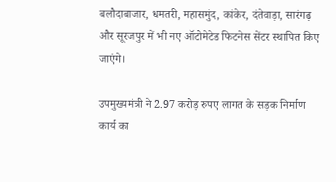बलौदाबाजार, धमतरी, महासमुंद, कांकेर, दंतेवाड़ा, सारंगढ़ और सूरजपुर में भी नए ऑटोमेटेड फिटनेस सेंटर स्थापित किए जाएंगे।

उपमुख्यमंत्री ने 2.97 करोड़ रुपए लागत के सड़क निर्माण कार्य का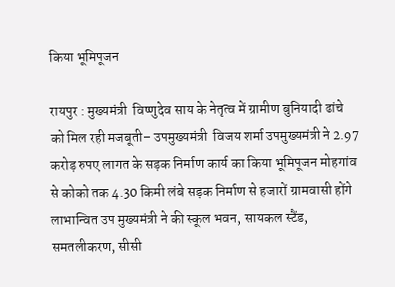किया भूमिपूजन

रायपुर : मुख्यमंत्री  विष्णुदेव साय के नेतृत्व में ग्रामीण बुनियादी ढांचे को मिल रही मजबूती– उपमुख्यमंत्री  विजय शर्मा उपमुख्यमंत्री ने 2.97 करोड़ रुपए लागत के सड़क निर्माण कार्य का किया भूमिपूजन मोहगांव से कोको तक 4.30 किमी लंबे सड़क निर्माण से हजारों ग्रामवासी होंगे लाभान्वित उप मुख्यमंत्री ने की स्कूल भवन, सायकल स्टैंड, समतलीकरण, सीसी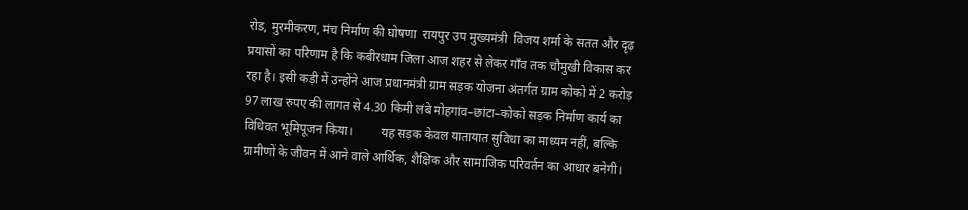रोड, मुरमीकरण, मंच निर्माण की घोषणा  रायपुर उप मुख्यमंत्री  विजय शर्मा के सतत और दृढ़ प्रयासों का परिणाम है कि कबीरधाम जिला आज शहर से लेकर गाँव तक चौमुखी विकास कर रहा है। इसी कड़ी में उन्होंने आज प्रधानमंत्री ग्राम सड़क योजना अंतर्गत ग्राम कोको में 2 करोड़ 97 लाख रुपए की लागत से 4.30 किमी लंबे मोहगांव–छांटा–कोको सड़क निर्माण कार्य का विधिवत भूमिपूजन किया।         यह सड़क केवल यातायात सुविधा का माध्यम नहीं, बल्कि ग्रामीणों के जीवन में आने वाले आर्थिक, शैक्षिक और सामाजिक परिवर्तन का आधार बनेगी।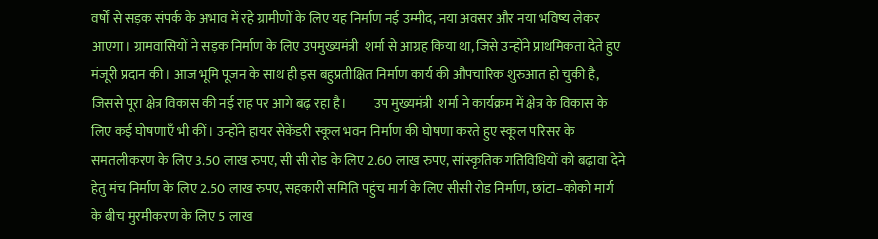वर्षों से सड़क संपर्क के अभाव में रहे ग्रामीणों के लिए यह निर्माण नई उम्मीद, नया अवसर और नया भविष्य लेकर आएगा। ग्रामवासियों ने सड़क निर्माण के लिए उपमुख्यमंत्री  शर्मा से आग्रह किया था, जिसे उन्होंने प्राथमिकता देते हुए मंजूरी प्रदान की। आज भूमि पूजन के साथ ही इस बहुप्रतीक्षित निर्माण कार्य की औपचारिक शुरुआत हो चुकी है, जिससे पूरा क्षेत्र विकास की नई राह पर आगे बढ़ रहा है।          उप मुख्यमंत्री  शर्मा ने कार्यक्रम में क्षेत्र के विकास के लिए कई घोषणाएँ भी कीं। उन्होंने हायर सेकेंडरी स्कूल भवन निर्माण की घोषणा करते हुए स्कूल परिसर के समतलीकरण के लिए 3.50 लाख रुपए, सी सी रोड के लिए 2.60 लाख रुपए, सांस्कृतिक गतिविधियों को बढ़ावा देने हेतु मंच निर्माण के लिए 2.50 लाख रुपए, सहकारी समिति पहुंच मार्ग के लिए सीसी रोड निर्माण, छांटा–कोको मार्ग के बीच मुरमीकरण के लिए 5 लाख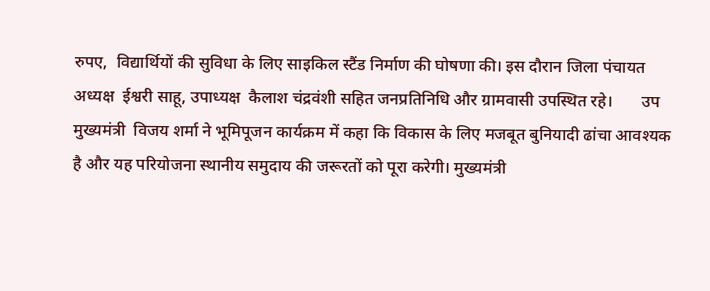रुपए,  विद्यार्थियों की सुविधा के लिए साइकिल स्टैंड निर्माण की घोषणा की। इस दौरान जिला पंचायत अध्यक्ष  ईश्वरी साहू, उपाध्यक्ष  कैलाश चंद्रवंशी सहित जनप्रतिनिधि और ग्रामवासी उपस्थित रहे।       उप मुख्यमंत्री  विजय शर्मा ने भूमिपूजन कार्यक्रम में कहा कि विकास के लिए मजबूत बुनियादी ढांचा आवश्यक है और यह परियोजना स्थानीय समुदाय की जरूरतों को पूरा करेगी। मुख्यमंत्री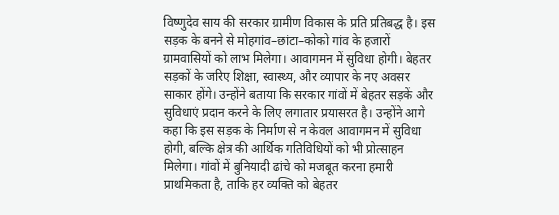विष्णुदेव साय की सरकार ग्रामीण विकास के प्रति प्रतिबद्ध है। इस सड़क के बनने से मोहगांव–छांटा–कोको गांव के हजारों ग्रामवासियों को लाभ मिलेगा। आवागमन में सुविधा होगी। बेहतर सड़कों के जरिए शिक्षा, स्वास्थ्य, और व्यापार के नए अवसर साकार होंगे। उन्होंने बताया कि सरकार गांवों में बेहतर सड़कें और सुविधाएं प्रदान करने के लिए लगातार प्रयासरत है। उन्होंने आगे कहा कि इस सड़क के निर्माण से न केवल आवागमन में सुविधा होगी, बल्कि क्षेत्र की आर्थिक गतिविधियों को भी प्रोत्साहन मिलेगा। गांवों में बुनियादी ढांचे को मजबूत करना हमारी प्राथमिकता है, ताकि हर व्यक्ति को बेहतर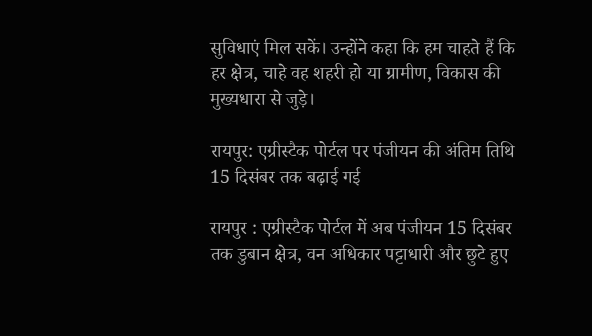सुविधाएं मिल सकें। उन्होंने कहा कि हम चाहते हैं कि हर क्षेत्र, चाहे वह शहरी हो या ग्रामीण, विकास की मुख्यधारा से जुड़े।

रायपुर: एग्रीस्टैक पोर्टल पर पंजीयन की अंतिम तिथि 15 दिसंबर तक बढ़ाई गई

रायपुर : एग्रीस्टैक पोर्टल में अब पंजीयन 15 दिसंबर तक डुबान क्षेत्र, वन अधिकार पट्टाधारी और छुटे हुए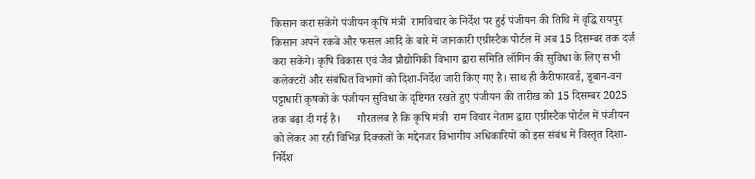किसान करा सकेंगे पंजीयन कृषि मंत्री  रामविचार के निर्देश पर हुई पंजीयन की तिथि में वृद्धि रायपुर किसान अपने रकबे और फसल आदि के बारे में जानकारी एग्रीस्टैक पोर्टल में अब 15 दिसम्बर तक दर्ज करा सकेंगे। कृषि विकास एवं जैव प्रौद्योगिकी विभाग द्वारा समिति लॉगिन की सुविधा के लिए सभी कलेक्टरों और संबंधित विभागों को दिशा-निर्देश जारी किए गए है। साथ ही कैरीफारवर्ड, डूबान-वन पट्टाधारी कृषकों के पंजीयन सुविधा के दृष्टिगत रखते हुए पंजीयन की तारीख को 15 दिसम्बर 2025 तक बढ़ा दी गई है।      गौरतलब है कि कृषि मंत्री  राम विचार नेताम द्वारा एग्रीस्टैक पोर्टल में पंजीयन को लेकर आ रही विभिन्न दिक्कतों के मद्देनजर विभागीय अधिकारियों को इस संबंध में विस्तृत दिशा-निर्देश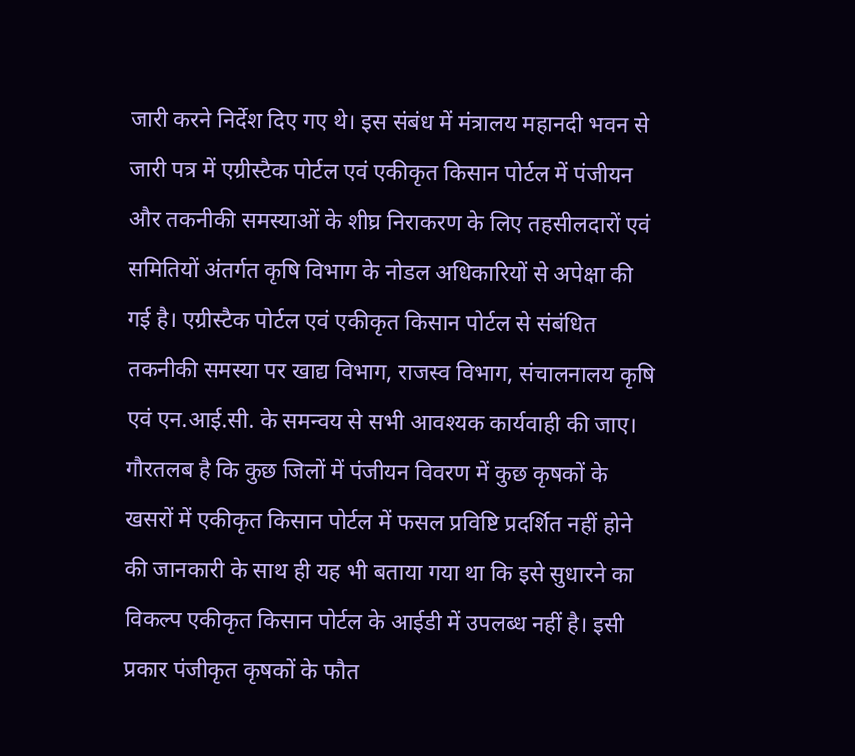जारी करने निर्देश दिए गए थे। इस संबंध में मंत्रालय महानदी भवन से जारी पत्र में एग्रीस्टैक पोर्टल एवं एकीकृत किसान पोर्टल में पंजीयन और तकनीकी समस्याओं के शीघ्र निराकरण के लिए तहसीलदारों एवं समितियों अंतर्गत कृषि विभाग के नोडल अधिकारियों से अपेक्षा की गई है। एग्रीस्टैक पोर्टल एवं एकीकृत किसान पोर्टल से संबंधित तकनीकी समस्या पर खाद्य विभाग, राजस्व विभाग, संचालनालय कृषि एवं एन.आई.सी. के समन्वय से सभी आवश्यक कार्यवाही की जाए।      गौरतलब है कि कुछ जिलों में पंजीयन विवरण में कुछ कृषकों के खसरों में एकीकृत किसान पोर्टल में फसल प्रविष्टि प्रदर्शित नहीं होने की जानकारी के साथ ही यह भी बताया गया था कि इसे सुधारने का विकल्प एकीकृत किसान पोर्टल के आईडी में उपलब्ध नहीं है। इसी प्रकार पंजीकृत कृषकों के फौत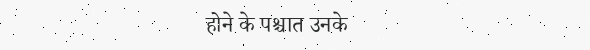होने के पश्चात उनके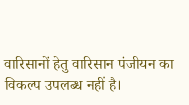वारिसानों हेतु वारिसान पंजीयन का विकल्प उपलब्ध नहीं है।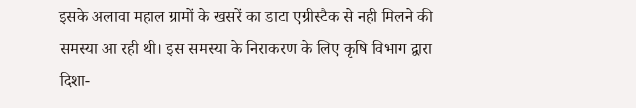इसके अलावा महाल ग्रामों के खसरें का डाटा एग्रीस्टैक से नही मिलने की समस्या आ रही थी। इस समस्या के निराकरण के लिए कृषि विभाग द्वारा दिशा-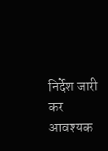निर्देश जारी कर आवश्यक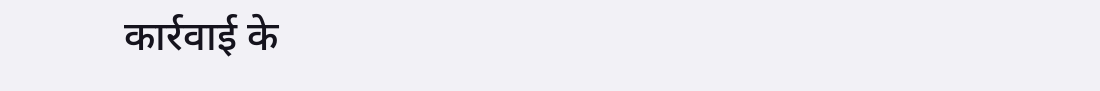कार्रवाई के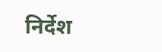निर्देश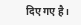दिए गए है।